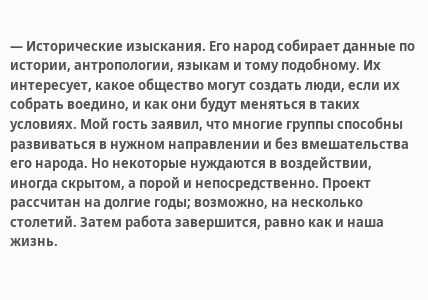— Исторические изыскания. Его народ собирает данные по истории, антропологии, языкам и тому подобному. Их интересует, какое общество могут создать люди, если их собрать воедино, и как они будут меняться в таких условиях. Мой гость заявил, что многие группы способны развиваться в нужном направлении и без вмешательства его народа. Но некоторые нуждаются в воздействии, иногда скрытом, а порой и непосредственно. Проект рассчитан на долгие годы; возможно, на несколько столетий. Затем работа завершится, равно как и наша жизнь.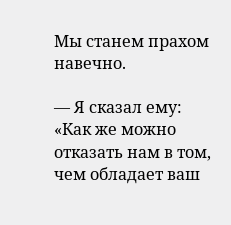Мы станем прахом навечно.

— Я сказал ему: «Как же можно отказать нам в том, чем обладает ваш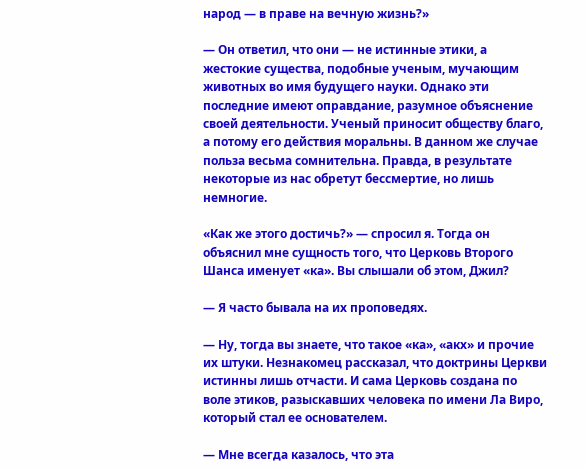народ — в праве на вечную жизнь?»

— Он ответил, что они — не истинные этики, а жестокие существа, подобные ученым, мучающим животных во имя будущего науки. Однако эти последние имеют оправдание, разумное объяснение своей деятельности. Ученый приносит обществу благо, а потому его действия моральны. В данном же случае польза весьма сомнительна. Правда, в результате некоторые из нас обретут бессмертие, но лишь немногие.

«Как же этого достичь?» — спросил я. Тогда он объяснил мне сущность того, что Церковь Второго Шанса именует «ка». Вы слышали об этом, Джил?

— Я часто бывала на их проповедях.

— Ну, тогда вы знаете, что такое «ка», «акх» и прочие их штуки. Незнакомец рассказал, что доктрины Церкви истинны лишь отчасти. И сама Церковь создана по воле этиков, разыскавших человека по имени Ла Виро, который стал ее основателем.

— Мне всегда казалось, что эта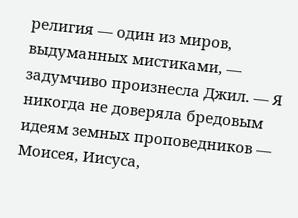религия — один из миров, выдуманных мистиками, — задумчиво произнесла Джил. — Я никогда не доверяла бредовым идеям земных проповедников — Моисея, Иисуса,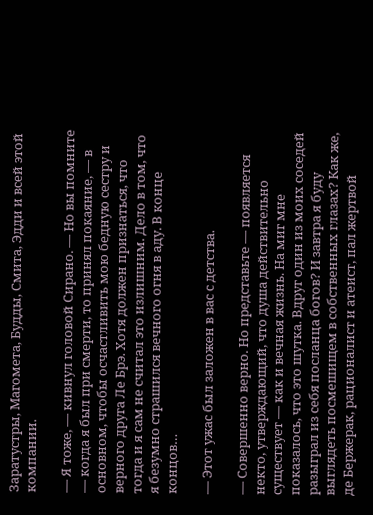Заратустры, Магомета, Будды, Смита, Эдди и всей этой компании.

— Я тоже, — кивнул головой Сирано. — Но вы помните — когда я был при смерти, то принял покаяние, — в основном, чтобы осчастливить мою бедную сестру и верного друга Ле Брэ. Хотя должен признаться, что тогда и я сам не считал это излишним. Дело в том, что я безумно страшился вечного огня в аду. В конце концов…

— Этот ужас был заложен в вас с детства.

— Совершенно верно. Но представьте — появляется некто, утверждающий, что душа действительно существует — как и вечная жизнь. На миг мне показалось, что это шутка. Вдруг один из моих соседей разыграл из себя посланца богов? И завтра я буду выглядеть посмешищем в собственных глазах? Как же, де Бержерак, рационалист и атеист, пал жертвой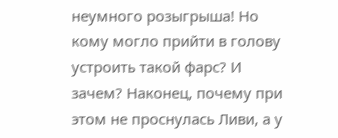неумного розыгрыша! Но кому могло прийти в голову устроить такой фарс? И зачем? Наконец, почему при этом не проснулась Ливи, а у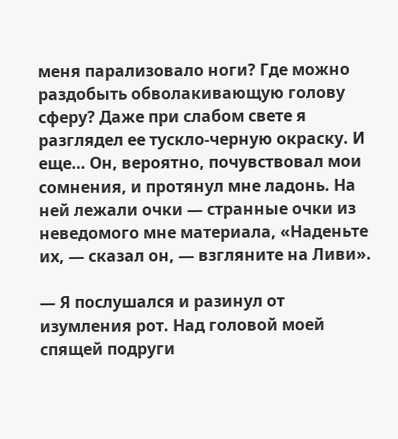меня парализовало ноги? Где можно раздобыть обволакивающую голову сферу? Даже при слабом свете я разглядел ее тускло-черную окраску. И еще… Он, вероятно, почувствовал мои сомнения, и протянул мне ладонь. На ней лежали очки — странные очки из неведомого мне материала, «Наденьте их, — сказал он, — взгляните на Ливи».

— Я послушался и разинул от изумления рот. Над головой моей спящей подруги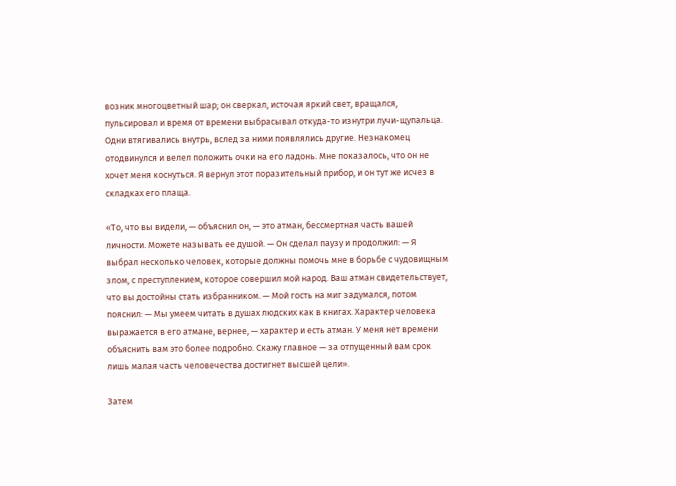возник многоцветный шар; он сверкал, источая яркий свет, вращался, пульсировал и время от времени выбрасывал откуда-то изнутри лучи-щупальца. Одни втягивались внутрь, вслед за ними появлялись другие. Незнакомец отодвинулся и велел положить очки на его ладонь. Мне показалось, что он не хочет меня коснуться. Я вернул этот поразительный прибор, и он тут же исчез в складках его плаща.

«То, что вы видели, — объяснил он, — это атман, бессмертная часть вашей личности. Можете называть ее душой. — Он сделал паузу и продолжил: — Я выбрал несколько человек, которые должны помочь мне в борьбе с чудовищным злом, с преступлением, которое совершил мой народ. Ваш атман свидетельствует, что вы достойны стать избранником. — Мой гость на миг задумался, потом пояснил: — Мы умеем читать в душах людских как в книгах. Характер человека выражается в его атмане, вернее, — характер и есть атман. У меня нет времени объяснить вам это более подробно. Скажу главное — за отпущенный вам срок лишь малая часть человечества достигнет высшей цели».

Затем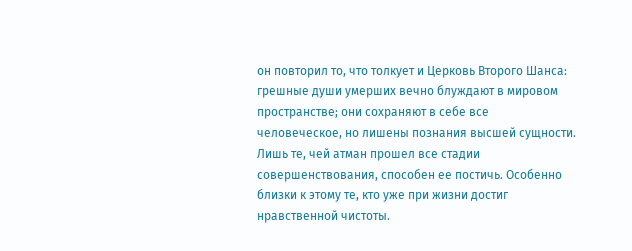он повторил то, что толкует и Церковь Второго Шанса: грешные души умерших вечно блуждают в мировом пространстве; они сохраняют в себе все человеческое, но лишены познания высшей сущности. Лишь те, чей атман прошел все стадии совершенствования, способен ее постичь. Особенно близки к этому те, кто уже при жизни достиг нравственной чистоты.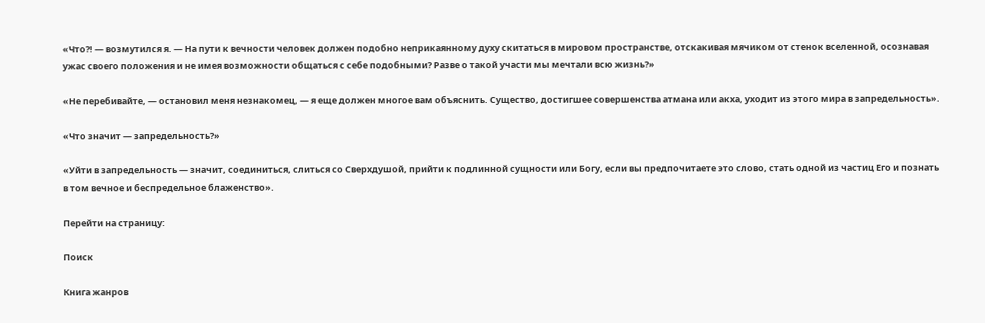«Что?! — возмутился я. — На пути к вечности человек должен подобно неприкаянному духу скитаться в мировом пространстве, отскакивая мячиком от стенок вселенной, осознавая ужас своего положения и не имея возможности общаться с себе подобными? Разве о такой участи мы мечтали всю жизнь?»

«Не перебивайте, — остановил меня незнакомец, — я еще должен многое вам объяснить. Существо, достигшее совершенства атмана или акха, уходит из этого мира в запредельность».

«Что значит — запредельность?»

«Уйти в запредельность — значит, соединиться, слиться со Сверхдушой, прийти к подлинной сущности или Богу, если вы предпочитаете это слово, стать одной из частиц Его и познать в том вечное и беспредельное блаженство».

Перейти на страницу:

Поиск

Книга жанров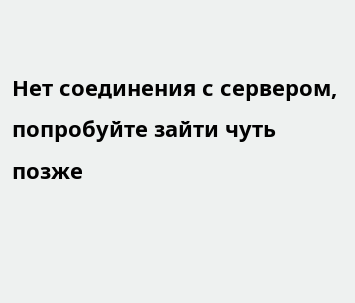Нет соединения с сервером, попробуйте зайти чуть позже